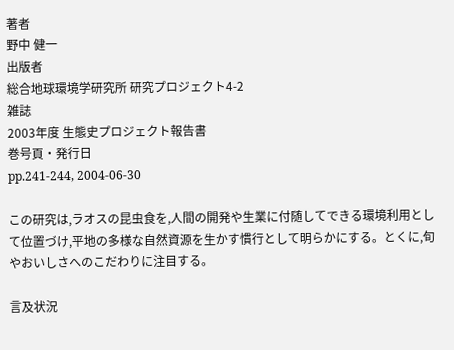著者
野中 健一
出版者
総合地球環境学研究所 研究プロジェクト4-2
雑誌
2003年度 生態史プロジェクト報告書
巻号頁・発行日
pp.241-244, 2004-06-30

この研究は,ラオスの昆虫食を,人間の開発や生業に付随してできる環境利用として位置づけ,平地の多様な自然資源を生かす慣行として明らかにする。とくに,旬やおいしさへのこだわりに注目する。

言及状況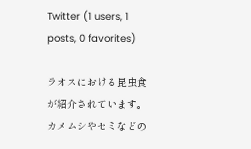Twitter (1 users, 1 posts, 0 favorites)

ラオスにおける昆虫食が紹介されています。カメムシやセミなどの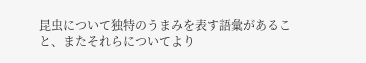昆虫について独特のうまみを表す語彙があること、またそれらについてより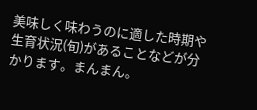美味しく味わうのに適した時期や生育状況(旬)があることなどが分かります。まんまん。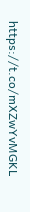https://t.co/mXZwYvMGKL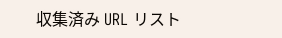収集済み URL リスト